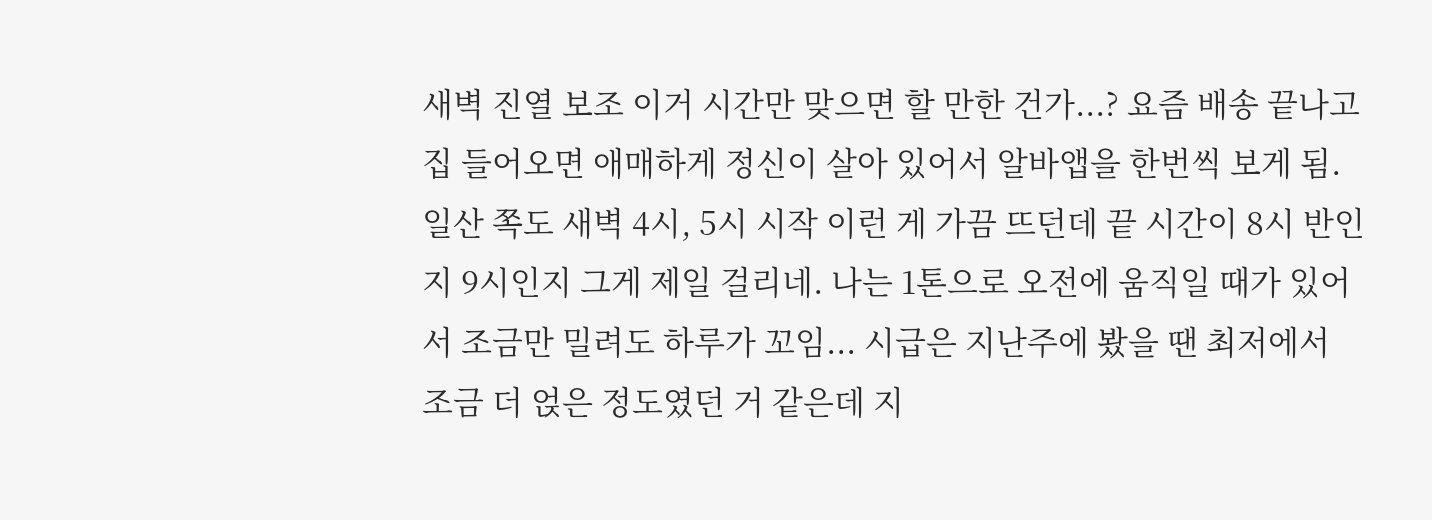새벽 진열 보조 이거 시간만 맞으면 할 만한 건가...? 요즘 배송 끝나고 집 들어오면 애매하게 정신이 살아 있어서 알바앱을 한번씩 보게 됨. 일산 쪽도 새벽 4시, 5시 시작 이런 게 가끔 뜨던데 끝 시간이 8시 반인지 9시인지 그게 제일 걸리네. 나는 1톤으로 오전에 움직일 때가 있어서 조금만 밀려도 하루가 꼬임... 시급은 지난주에 봤을 땐 최저에서 조금 더 얹은 정도였던 거 같은데 지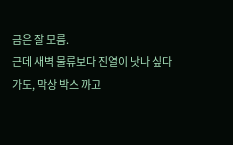금은 잘 모름.
근데 새벽 물류보다 진열이 낫나 싶다가도, 막상 박스 까고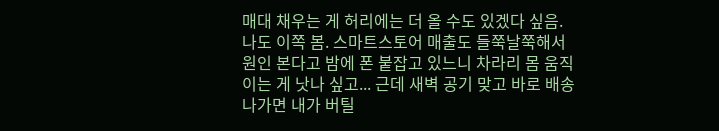매대 채우는 게 허리에는 더 올 수도 있겠다 싶음. 나도 이쪽 봄. 스마트스토어 매출도 들쭉날쭉해서 원인 본다고 밤에 폰 붙잡고 있느니 차라리 몸 움직이는 게 낫나 싶고... 근데 새벽 공기 맞고 바로 배송 나가면 내가 버틸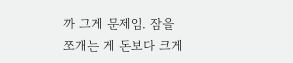까 그게 문제임. 잠을 쪼개는 게 돈보다 크게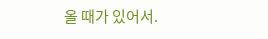올 때가 있어서.